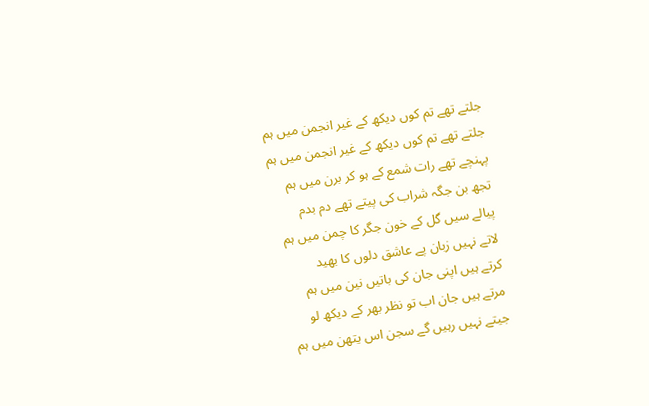جلتے تھے تم کوں دیکھ کے غیر انجمن میں ہم
جلتے تھے تم کوں دیکھ کے غیر انجمن میں ہم
پہنچے تھے رات شمع کے ہو کر برن میں ہم
تجھ بن جگہ شراب کی پیتے تھے دم بدم
پیالے سیں گل کے خون جگر کا چمن میں ہم
لاتے نہیں زبان پے عاشق دلوں کا بھید
کرتے ہیں اپنی جان کی باتیں نین میں ہم
مرتے ہیں جان اب تو نظر بھر کے دیکھ لو
جیتے نہیں رہیں گے سجن اس یتھن میں ہم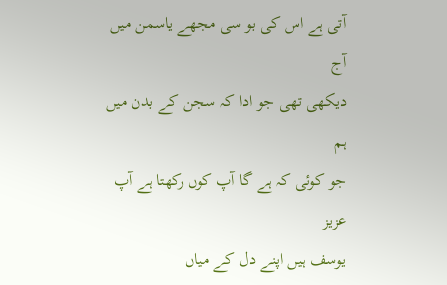آتی ہے اس کی بو سی مجھے یاسمن میں آج
دیکھی تھی جو ادا کہ سجن کے بدن میں ہم
جو کوئی کہ ہے گا آپ کوں رکھتا ہے آپ عزیز
یوسف ہیں اپنے دل کے میاں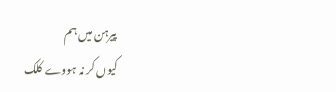پیرہن میں ہم
کیوں کر نہ ہووے کلک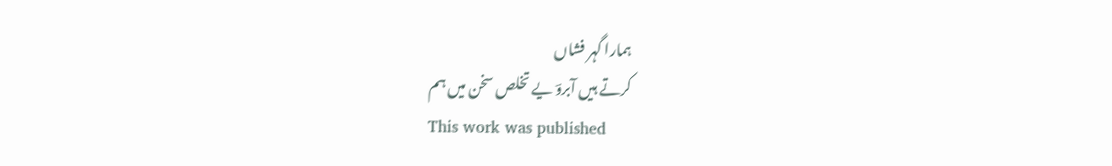ہمارا گہر فشاں
کرتے ہیں آبروؔ یے تخلص سخن میں ہم
This work was published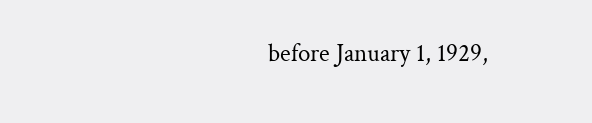before January 1, 1929,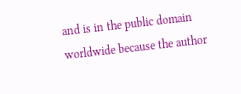and is in the public domain worldwide because the author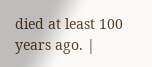died at least 100 years ago. |